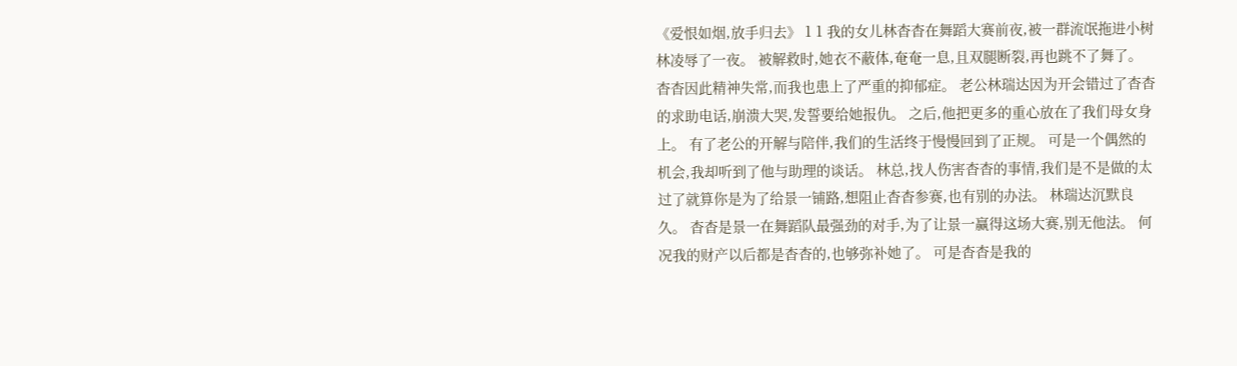《爱恨如烟,放手归去》 1 1 我的女儿林杳杳在舞蹈大赛前夜,被一群流氓拖进小树林凌辱了一夜。 被解救时,她衣不蔽体,奄奄一息,且双腿断裂,再也跳不了舞了。 杳杳因此精神失常,而我也患上了严重的抑郁症。 老公林瑞达因为开会错过了杳杳的求助电话,崩溃大哭,发誓要给她报仇。 之后,他把更多的重心放在了我们母女身上。 有了老公的开解与陪伴,我们的生活终于慢慢回到了正规。 可是一个偶然的机会,我却听到了他与助理的谈话。 林总,找人伤害杳杳的事情,我们是不是做的太过了就算你是为了给景一铺路,想阻止杳杳参赛,也有别的办法。 林瑞达沉默良久。 杳杳是景一在舞蹈队最强劲的对手,为了让景一赢得这场大赛,别无他法。 何况我的财产以后都是杳杳的,也够弥补她了。 可是杳杳是我的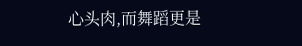心头肉,而舞蹈更是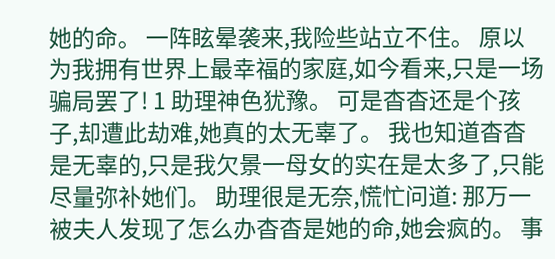她的命。 一阵眩晕袭来,我险些站立不住。 原以为我拥有世界上最幸福的家庭,如今看来,只是一场骗局罢了! 1 助理神色犹豫。 可是杳杳还是个孩子,却遭此劫难,她真的太无辜了。 我也知道杳杳是无辜的,只是我欠景一母女的实在是太多了,只能尽量弥补她们。 助理很是无奈,慌忙问道: 那万一被夫人发现了怎么办杳杳是她的命,她会疯的。 事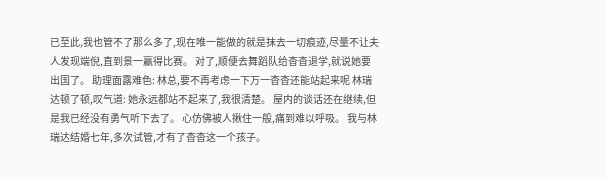已至此,我也管不了那么多了,现在唯一能做的就是抹去一切痕迹,尽量不让夫人发现端倪,直到景一赢得比赛。 对了,顺便去舞蹈队给杳杳退学,就说她要出国了。 助理面露难色: 林总,要不再考虑一下万一杳杳还能站起来呢 林瑞达顿了顿,叹气道: 她永远都站不起来了,我很清楚。 屋内的谈话还在继续,但是我已经没有勇气听下去了。 心仿佛被人揪住一般,痛到难以呼吸。 我与林瑞达结婚七年,多次试管,才有了杳杳这一个孩子。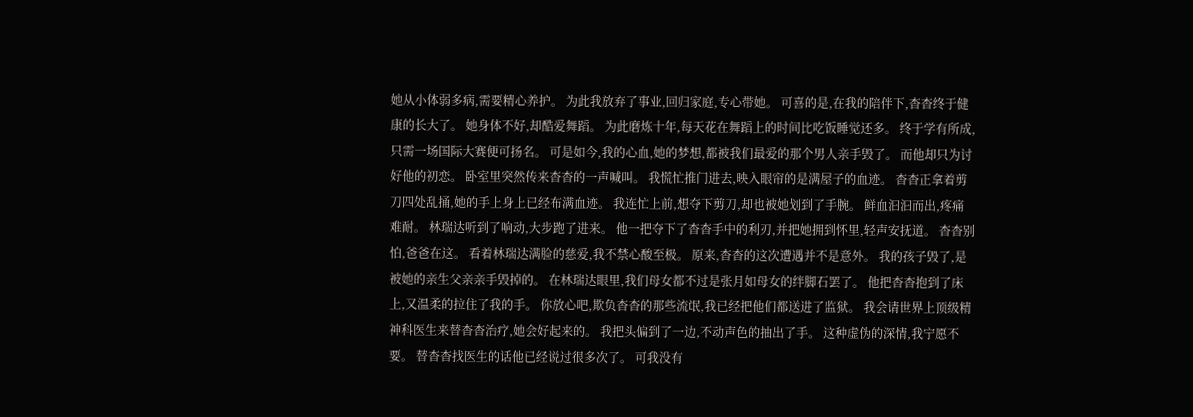她从小体弱多病,需要精心养护。 为此我放弃了事业,回归家庭,专心带她。 可喜的是,在我的陪伴下,杳杳终于健康的长大了。 她身体不好,却酷爱舞蹈。 为此磨炼十年,每天花在舞蹈上的时间比吃饭睡觉还多。 终于学有所成,只需一场国际大赛便可扬名。 可是如今,我的心血,她的梦想,都被我们最爱的那个男人亲手毁了。 而他却只为讨好他的初恋。 卧室里突然传来杳杳的一声喊叫。 我慌忙推门进去,映入眼帘的是满屋子的血迹。 杳杳正拿着剪刀四处乱捅,她的手上身上已经布满血迹。 我连忙上前,想夺下剪刀,却也被她划到了手腕。 鲜血汩汩而出,疼痛难耐。 林瑞达听到了响动,大步跑了进来。 他一把夺下了杳杳手中的利刃,并把她拥到怀里,轻声安抚道。 杳杳别怕,爸爸在这。 看着林瑞达满脸的慈爱,我不禁心酸至极。 原来,杳杳的这次遭遇并不是意外。 我的孩子毁了,是被她的亲生父亲亲手毁掉的。 在林瑞达眼里,我们母女都不过是张月如母女的绊脚石罢了。 他把杳杳抱到了床上,又温柔的拉住了我的手。 你放心吧,欺负杳杳的那些流氓,我已经把他们都送进了监狱。 我会请世界上顶级精神科医生来替杳杳治疗,她会好起来的。 我把头偏到了一边,不动声色的抽出了手。 这种虚伪的深情,我宁愿不要。 替杳杳找医生的话他已经说过很多次了。 可我没有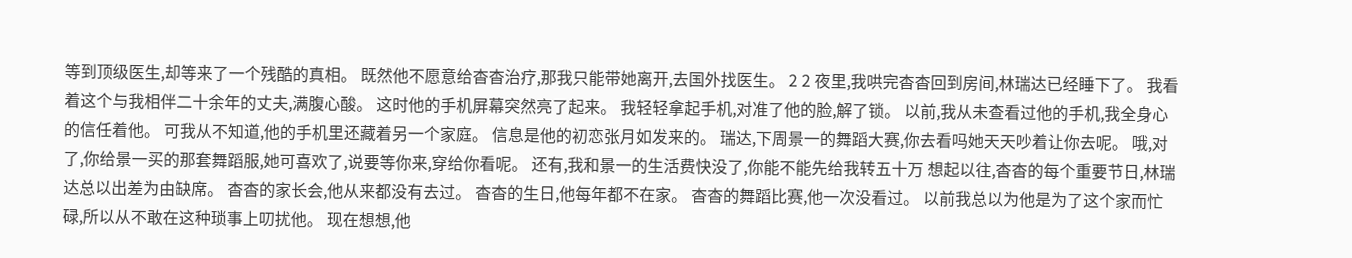等到顶级医生,却等来了一个残酷的真相。 既然他不愿意给杳杳治疗,那我只能带她离开,去国外找医生。 2 2 夜里,我哄完杳杳回到房间,林瑞达已经睡下了。 我看着这个与我相伴二十余年的丈夫,满腹心酸。 这时他的手机屏幕突然亮了起来。 我轻轻拿起手机,对准了他的脸,解了锁。 以前,我从未查看过他的手机,我全身心的信任着他。 可我从不知道,他的手机里还藏着另一个家庭。 信息是他的初恋张月如发来的。 瑞达,下周景一的舞蹈大赛,你去看吗她天天吵着让你去呢。 哦,对了,你给景一买的那套舞蹈服,她可喜欢了,说要等你来,穿给你看呢。 还有,我和景一的生活费快没了,你能不能先给我转五十万 想起以往,杳杳的每个重要节日,林瑞达总以出差为由缺席。 杳杳的家长会,他从来都没有去过。 杳杳的生日,他每年都不在家。 杳杳的舞蹈比赛,他一次没看过。 以前我总以为他是为了这个家而忙碌,所以从不敢在这种琐事上叨扰他。 现在想想,他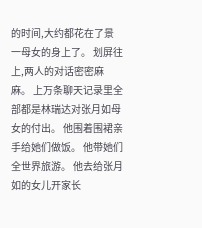的时间,大约都花在了景一母女的身上了。 划屏往上,两人的对话密密麻麻。 上万条聊天记录里全部都是林瑞达对张月如母女的付出。 他围着围裙亲手给她们做饭。 他带她们全世界旅游。 他去给张月如的女儿开家长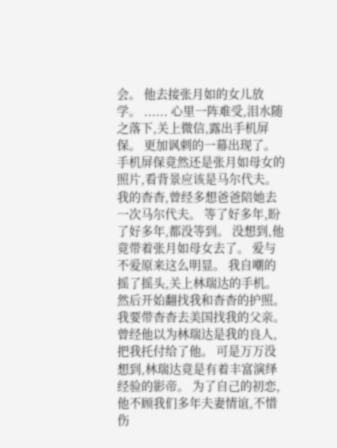会。 他去接张月如的女儿放学。 ...... 心里一阵难受,泪水随之落下,关上微信,露出手机屏保。 更加讽刺的一幕出现了。 手机屏保竟然还是张月如母女的照片,看背景应该是马尔代夫。 我的杳杳,曾经多想爸爸陪她去一次马尔代夫。 等了好多年,盼了好多年,都没等到。 没想到,他竟带着张月如母女去了。 爱与不爱原来这么明显。 我自嘲的摇了摇头,关上林瑞达的手机。 然后开始翻找我和杳杳的护照。 我要带杳杳去美国找我的父亲。 曾经他以为林瑞达是我的良人,把我托付给了他。 可是万万没想到,林瑞达竟是有着丰富演绎经验的影帝。 为了自己的初恋,他不顾我们多年夫妻情谊,不惜伤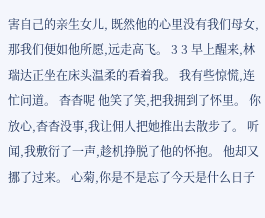害自己的亲生女儿, 既然他的心里没有我们母女,那我们便如他所愿,远走高飞。 3 3 早上醒来,林瑞达正坐在床头温柔的看着我。 我有些惊慌,连忙问道。 杳杳呢 他笑了笑,把我拥到了怀里。 你放心,杳杳没事,我让佣人把她推出去散步了。 听闻,我敷衍了一声,趁机挣脱了他的怀抱。 他却又挪了过来。 心菊,你是不是忘了今天是什么日子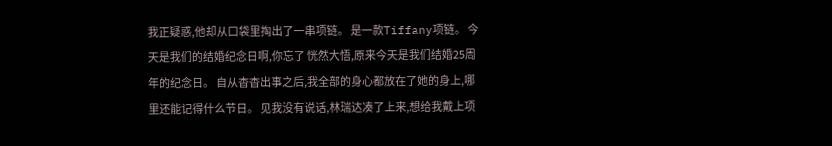我正疑惑,他却从口袋里掏出了一串项链。 是一款Tiffany项链。 今天是我们的结婚纪念日啊,你忘了 恍然大悟,原来今天是我们结婚25周年的纪念日。 自从杳杳出事之后,我全部的身心都放在了她的身上,哪里还能记得什么节日。 见我没有说话,林瑞达凑了上来,想给我戴上项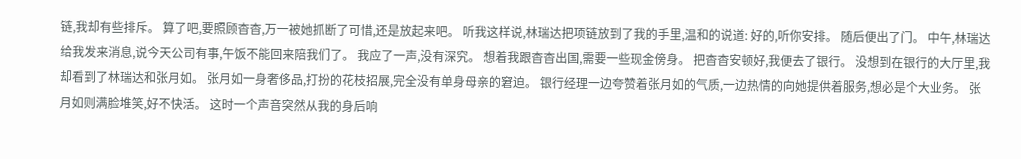链,我却有些排斥。 算了吧,要照顾杳杳,万一被她抓断了可惜,还是放起来吧。 听我这样说,林瑞达把项链放到了我的手里,温和的说道: 好的,听你安排。 随后便出了门。 中午,林瑞达给我发来消息,说今天公司有事,午饭不能回来陪我们了。 我应了一声,没有深究。 想着我跟杳杳出国,需要一些现金傍身。 把杳杳安顿好,我便去了银行。 没想到在银行的大厅里,我却看到了林瑞达和张月如。 张月如一身奢侈品,打扮的花枝招展,完全没有单身母亲的窘迫。 银行经理一边夸赞着张月如的气质,一边热情的向她提供着服务,想必是个大业务。 张月如则满脸堆笑,好不快活。 这时一个声音突然从我的身后响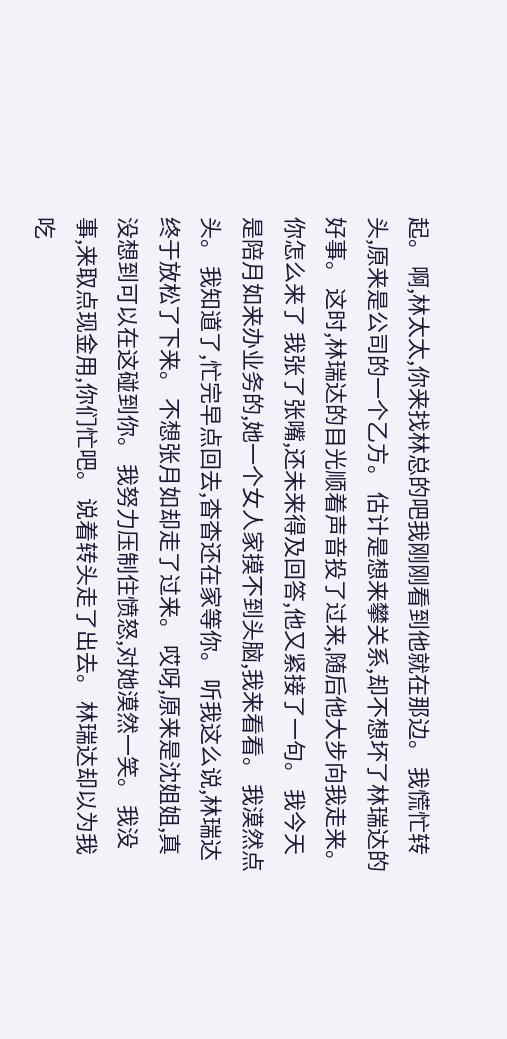起。 啊,林太太,你来找林总的吧我刚刚看到他就在那边。 我慌忙转头,原来是公司的一个乙方。 估计是想来攀关系,却不想坏了林瑞达的好事。 这时,林瑞达的目光顺着声音投了过来,随后他大步向我走来。 你怎么来了 我张了张嘴,还未来得及回答,他又紧接了一句。 我今天是陪月如来办业务的,她一个女人家摸不到头脑,我来看看。 我漠然点头。 我知道了,忙完早点回去,杳杳还在家等你。 听我这么说,林瑞达终于放松了下来。 不想张月如却走了过来。 哎呀,原来是沈姐姐,真没想到可以在这碰到你。 我努力压制住愤怒,对她漠然一笑。 我没事,来取点现金用,你们忙吧。 说着转头走了出去。 林瑞达却以为我吃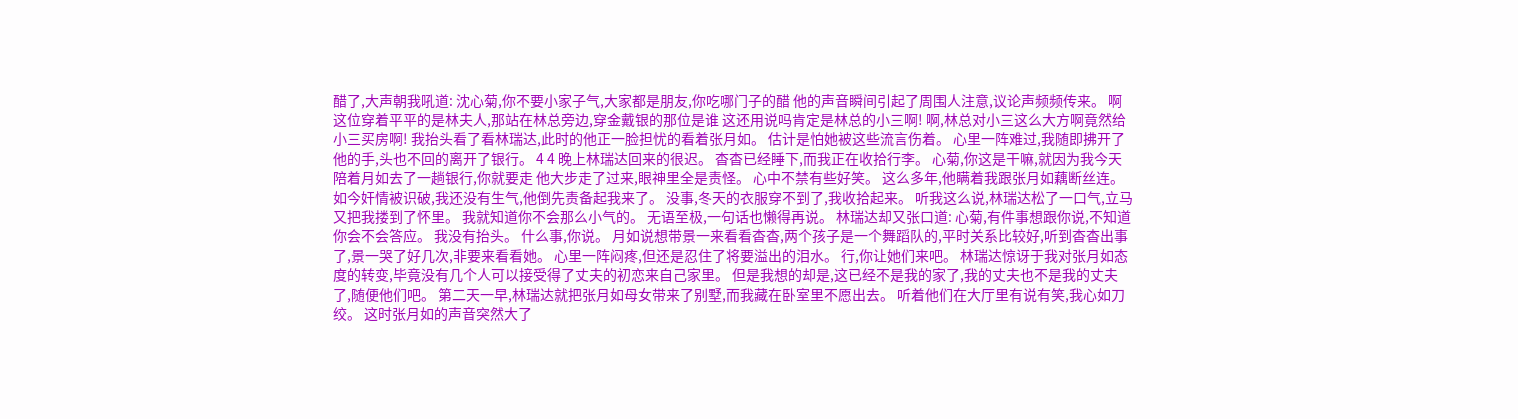醋了,大声朝我吼道: 沈心菊,你不要小家子气,大家都是朋友,你吃哪门子的醋 他的声音瞬间引起了周围人注意,议论声频频传来。 啊这位穿着平平的是林夫人,那站在林总旁边,穿金戴银的那位是谁 这还用说吗肯定是林总的小三啊! 啊,林总对小三这么大方啊竟然给小三买房啊! 我抬头看了看林瑞达,此时的他正一脸担忧的看着张月如。 估计是怕她被这些流言伤着。 心里一阵难过,我随即拂开了他的手,头也不回的离开了银行。 4 4 晚上林瑞达回来的很迟。 杳杳已经睡下,而我正在收拾行李。 心菊,你这是干嘛,就因为我今天陪着月如去了一趟银行,你就要走 他大步走了过来,眼神里全是责怪。 心中不禁有些好笑。 这么多年,他瞒着我跟张月如藕断丝连。 如今奸情被识破,我还没有生气,他倒先责备起我来了。 没事,冬天的衣服穿不到了,我收拾起来。 听我这么说,林瑞达松了一口气,立马又把我搂到了怀里。 我就知道你不会那么小气的。 无语至极,一句话也懒得再说。 林瑞达却又张口道: 心菊,有件事想跟你说,不知道你会不会答应。 我没有抬头。 什么事,你说。 月如说想带景一来看看杳杳,两个孩子是一个舞蹈队的,平时关系比较好,听到杳杳出事了,景一哭了好几次,非要来看看她。 心里一阵闷疼,但还是忍住了将要溢出的泪水。 行,你让她们来吧。 林瑞达惊讶于我对张月如态度的转变,毕竟没有几个人可以接受得了丈夫的初恋来自己家里。 但是我想的却是,这已经不是我的家了,我的丈夫也不是我的丈夫了,随便他们吧。 第二天一早,林瑞达就把张月如母女带来了别墅,而我藏在卧室里不愿出去。 听着他们在大厅里有说有笑,我心如刀绞。 这时张月如的声音突然大了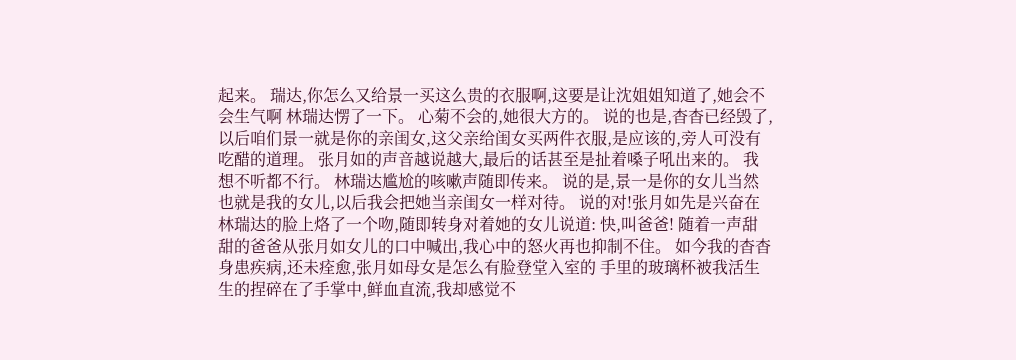起来。 瑞达,你怎么又给景一买这么贵的衣服啊,这要是让沈姐姐知道了,她会不会生气啊 林瑞达愣了一下。 心菊不会的,她很大方的。 说的也是,杳杳已经毁了,以后咱们景一就是你的亲闺女,这父亲给闺女买两件衣服,是应该的,旁人可没有吃醋的道理。 张月如的声音越说越大,最后的话甚至是扯着嗓子吼出来的。 我想不听都不行。 林瑞达尴尬的咳嗽声随即传来。 说的是,景一是你的女儿当然也就是我的女儿,以后我会把她当亲闺女一样对待。 说的对!张月如先是兴奋在林瑞达的脸上烙了一个吻,随即转身对着她的女儿说道: 快,叫爸爸! 随着一声甜甜的爸爸从张月如女儿的口中喊出,我心中的怒火再也抑制不住。 如今我的杳杳身患疾病,还未痊愈,张月如母女是怎么有脸登堂入室的 手里的玻璃杯被我活生生的捏碎在了手掌中,鲜血直流,我却感觉不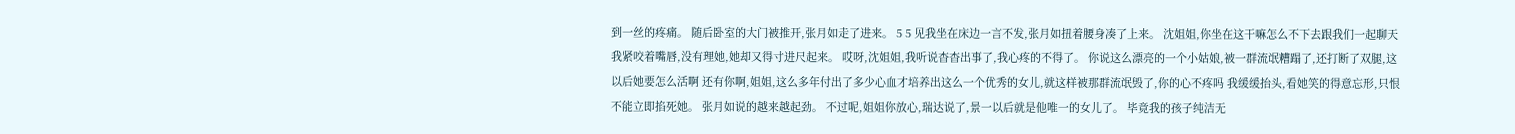到一丝的疼痛。 随后卧室的大门被推开,张月如走了进来。 5 5 见我坐在床边一言不发,张月如扭着腰身凑了上来。 沈姐姐,你坐在这干嘛怎么不下去跟我们一起聊天 我紧咬着嘴唇,没有理她,她却又得寸进尺起来。 哎呀,沈姐姐,我听说杳杳出事了,我心疼的不得了。 你说这么漂亮的一个小姑娘,被一群流氓糟蹋了,还打断了双腿,这以后她要怎么活啊 还有你啊,姐姐,这么多年付出了多少心血才培养出这么一个优秀的女儿,就这样被那群流氓毁了,你的心不疼吗 我缓缓抬头,看她笑的得意忘形,只恨不能立即掐死她。 张月如说的越来越起劲。 不过呢,姐姐你放心,瑞达说了,景一以后就是他唯一的女儿了。 毕竟我的孩子纯洁无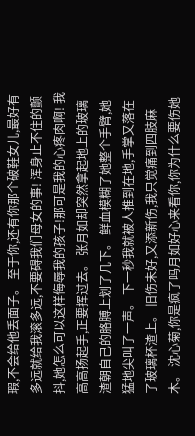瑕,不会给他丢面子。 至于你,还有你那个破鞋女儿,最好有多远就给我滚多远,不要碍我们母女的事! 浑身止不住的颤抖,她怎么可以这样侮辱我的孩子!那可是我的心疼肉啊! 我高高扬起手,正要挥过去。 张月如却突然拿起地上的玻璃渣朝自己的胳膊上划了几下。 鲜血模糊了她整个手臂,她猛地尖叫了一声。 下一秒我就被人推到在地,手掌又落在了玻璃杯渣上。 旧伤未好,又添新伤,我只觉痛到四肢麻木。 沈心菊,你是疯了吗月如好心来看你,你为什么要伤她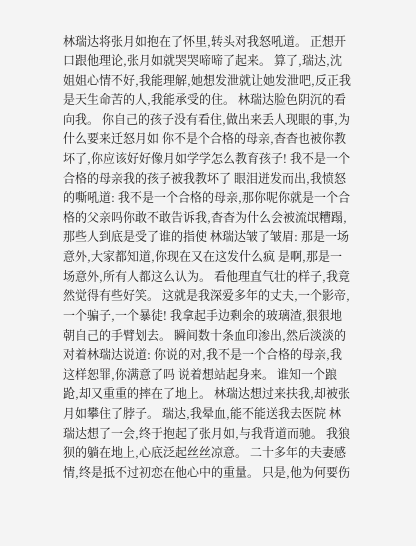林瑞达将张月如抱在了怀里,转头对我怒吼道。 正想开口跟他理论,张月如就哭哭啼啼了起来。 算了,瑞达,沈姐姐心情不好,我能理解,她想发泄就让她发泄吧,反正我是天生命苦的人,我能承受的住。 林瑞达脸色阴沉的看向我。 你自己的孩子没有看住,做出来丢人现眼的事,为什么要来迁怒月如 你不是个合格的母亲,杳杳也被你教坏了,你应该好好像月如学学怎么教育孩子! 我不是一个合格的母亲我的孩子被我教坏了 眼泪迸发而出,我愤怒的嘶吼道: 我不是一个合格的母亲,那你呢你就是一个合格的父亲吗你敢不敢告诉我,杳杳为什么会被流氓糟蹋,那些人到底是受了谁的指使 林瑞达皱了皱眉: 那是一场意外,大家都知道,你现在又在这发什么疯 是啊,那是一场意外,所有人都这么认为。 看他理直气壮的样子,我竟然觉得有些好笑。 这就是我深爱多年的丈夫,一个影帝,一个骗子,一个暴徒! 我拿起手边剩余的玻璃渣,狠狠地朝自己的手臂划去。 瞬间数十条血印渗出,然后淡淡的对着林瑞达说道: 你说的对,我不是一个合格的母亲,我这样恕罪,你满意了吗 说着想站起身来。 谁知一个踉跄,却又重重的摔在了地上。 林瑞达想过来扶我,却被张月如攀住了脖子。 瑞达,我晕血,能不能送我去医院 林瑞达想了一会,终于抱起了张月如,与我背道而驰。 我狼狈的躺在地上,心底泛起丝丝凉意。 二十多年的夫妻感情,终是抵不过初恋在他心中的重量。 只是,他为何要伤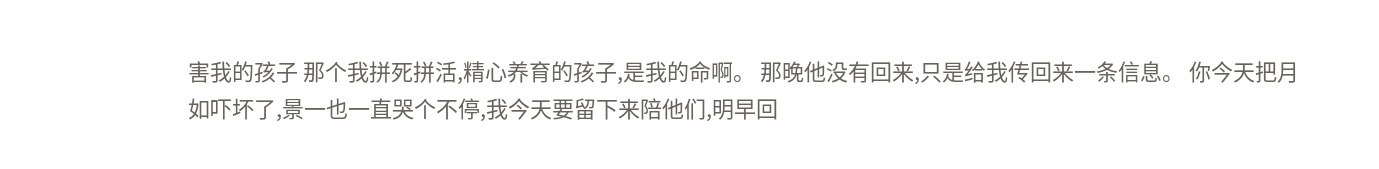害我的孩子 那个我拼死拼活,精心养育的孩子,是我的命啊。 那晚他没有回来,只是给我传回来一条信息。 你今天把月如吓坏了,景一也一直哭个不停,我今天要留下来陪他们,明早回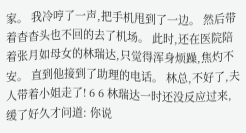家。 我冷哼了一声,把手机甩到了一边。 然后带着杳杳头也不回的去了机场。 此时,还在医院陪着张月如母女的林瑞达,只觉得浑身烦躁,焦灼不安。 直到他接到了助理的电话。 林总,不好了,夫人带着小姐走了! 6 6 林瑞达一时还没反应过来,缓了好久才问道: 你说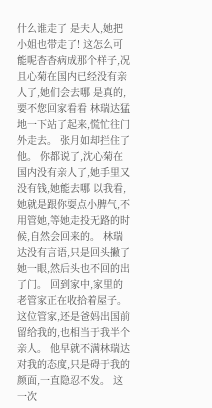什么谁走了 是夫人,她把小姐也带走了! 这怎么可能呢杳杳病成那个样子,况且心菊在国内已经没有亲人了,她们会去哪 是真的,要不您回家看看 林瑞达猛地一下站了起来,慌忙往门外走去。 张月如却拦住了他。 你都说了,沈心菊在国内没有亲人了,她手里又没有钱,她能去哪 以我看,她就是跟你耍点小脾气,不用管她,等她走投无路的时候,自然会回来的。 林瑞达没有言语,只是回头撇了她一眼,然后头也不回的出了门。 回到家中,家里的老管家正在收拾着屋子。 这位管家,还是爸妈出国前留给我的,也相当于我半个亲人。 他早就不满林瑞达对我的态度,只是碍于我的颜面,一直隐忍不发。 这一次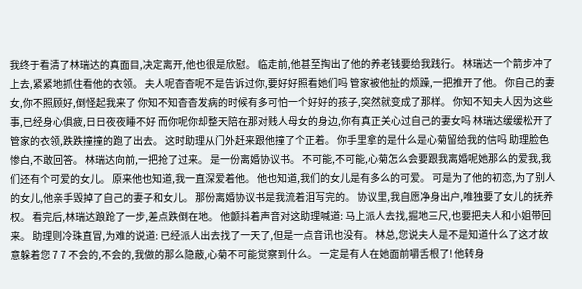我终于看清了林瑞达的真面目,决定离开,他也很是欣慰。 临走前,他甚至掏出了他的养老钱要给我践行。 林瑞达一个箭步冲了上去,紧紧地抓住看他的衣领。 夫人呢杳杳呢不是告诉过你,要好好照看她们吗 管家被他扯的烦躁,一把推开了他。 你自己的妻女,你不照顾好,倒怪起我来了 你知不知杳杳发病的时候有多可怕一个好好的孩子,突然就变成了那样。 你知不知夫人因为这些事,已经身心俱疲,日日夜夜睡不好 而你呢你却整天陪在那对贱人母女的身边,你有真正关心过自己的妻女吗 林瑞达缓缓松开了管家的衣领,跌跌撞撞的跑了出去。 这时助理从门外赶来跟他撞了个正着。 你手里拿的是什么是心菊留给我的信吗 助理脸色惨白,不敢回答。 林瑞达向前,一把抢了过来。 是一份离婚协议书。 不可能,不可能,心菊怎么会要跟我离婚呢她那么的爱我,我们还有个可爱的女儿。 原来他也知道,我一直深爱着他。 他也知道,我们的女儿是有多么的可爱。 可是为了他的初恋,为了别人的女儿,他亲手毁掉了自己的妻子和女儿。 那份离婚协议书是我流着泪写完的。 协议里,我自愿净身出户,唯独要了女儿的抚养权。 看完后,林瑞达踉跄了一步,差点跌倒在地。 他颤抖着声音对这助理喊道: 马上派人去找,掘地三尺,也要把夫人和小姐带回来。 助理则冷珠直冒,为难的说道: 已经派人出去找了一天了,但是一点音讯也没有。 林总,您说夫人是不是知道什么了这才故意躲着您 7 7 不会的,不会的,我做的那么隐蔽,心菊不可能觉察到什么。 一定是有人在她面前嚼舌根了! 他转身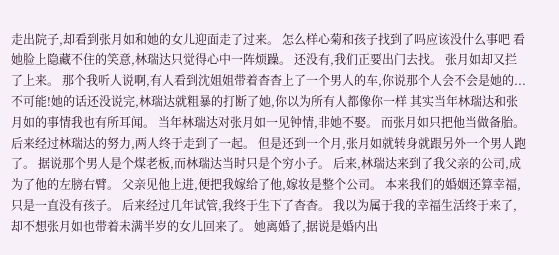走出院子,却看到张月如和她的女儿迎面走了过来。 怎么样心菊和孩子找到了吗应该没什么事吧 看她脸上隐藏不住的笑意,林瑞达只觉得心中一阵烦躁。 还没有,我们正要出门去找。 张月如却又拦了上来。 那个我听人说啊,有人看到沈姐姐带着杳杳上了一个男人的车,你说那个人会不会是她的... 不可能!她的话还没说完,林瑞达就粗暴的打断了她,你以为所有人都像你一样 其实当年林瑞达和张月如的事情我也有所耳闻。 当年林瑞达对张月如一见钟情,非她不娶。 而张月如只把他当做备胎。 后来经过林瑞达的努力,两人终于走到了一起。 但是还到一个月,张月如就转身就跟另外一个男人跑了。 据说那个男人是个煤老板,而林瑞达当时只是个穷小子。 后来,林瑞达来到了我父亲的公司,成为了他的左膀右臂。 父亲见他上进,便把我嫁给了他,嫁妆是整个公司。 本来我们的婚姻还算幸福,只是一直没有孩子。 后来经过几年试管,我终于生下了杳杳。 我以为属于我的幸福生活终于来了,却不想张月如也带着未满半岁的女儿回来了。 她离婚了,据说是婚内出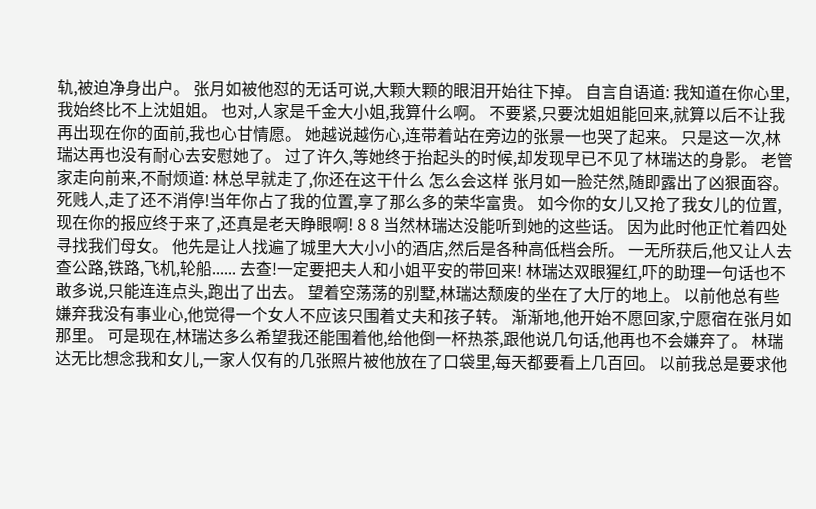轨,被迫净身出户。 张月如被他怼的无话可说,大颗大颗的眼泪开始往下掉。 自言自语道: 我知道在你心里,我始终比不上沈姐姐。 也对,人家是千金大小姐,我算什么啊。 不要紧,只要沈姐姐能回来,就算以后不让我再出现在你的面前,我也心甘情愿。 她越说越伤心,连带着站在旁边的张景一也哭了起来。 只是这一次,林瑞达再也没有耐心去安慰她了。 过了许久,等她终于抬起头的时候,却发现早已不见了林瑞达的身影。 老管家走向前来,不耐烦道: 林总早就走了,你还在这干什么 怎么会这样 张月如一脸茫然,随即露出了凶狠面容。 死贱人,走了还不消停!当年你占了我的位置,享了那么多的荣华富贵。 如今你的女儿又抢了我女儿的位置,现在你的报应终于来了,还真是老天睁眼啊! 8 8 当然林瑞达没能听到她的这些话。 因为此时他正忙着四处寻找我们母女。 他先是让人找遍了城里大大小小的酒店,然后是各种高低档会所。 一无所获后,他又让人去查公路,铁路,飞机,轮船...... 去查!一定要把夫人和小姐平安的带回来! 林瑞达双眼猩红,吓的助理一句话也不敢多说,只能连连点头,跑出了出去。 望着空荡荡的别墅,林瑞达颓废的坐在了大厅的地上。 以前他总有些嫌弃我没有事业心,他觉得一个女人不应该只围着丈夫和孩子转。 渐渐地,他开始不愿回家,宁愿宿在张月如那里。 可是现在,林瑞达多么希望我还能围着他,给他倒一杯热茶,跟他说几句话,他再也不会嫌弃了。 林瑞达无比想念我和女儿,一家人仅有的几张照片被他放在了口袋里,每天都要看上几百回。 以前我总是要求他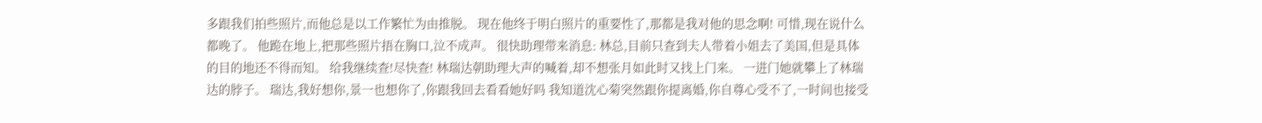多跟我们拍些照片,而他总是以工作繁忙为由推脱。 现在他终于明白照片的重要性了,那都是我对他的思念啊! 可惜,现在说什么都晚了。 他跪在地上,把那些照片捂在胸口,泣不成声。 很快助理带来消息: 林总,目前只查到夫人带着小姐去了美国,但是具体的目的地还不得而知。 给我继续查!尽快查! 林瑞达朝助理大声的喊着,却不想张月如此时又找上门来。 一进门她就攀上了林瑞达的脖子。 瑞达,我好想你,景一也想你了,你跟我回去看看她好吗 我知道沈心菊突然跟你提离婚,你自尊心受不了,一时间也接受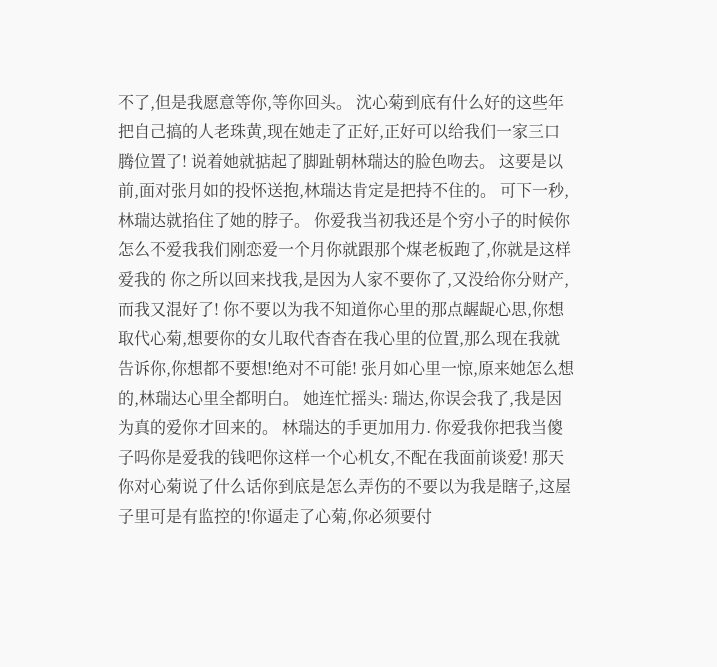不了,但是我愿意等你,等你回头。 沈心菊到底有什么好的这些年把自己搞的人老珠黄,现在她走了正好,正好可以给我们一家三口腾位置了! 说着她就掂起了脚趾朝林瑞达的脸色吻去。 这要是以前,面对张月如的投怀送抱,林瑞达肯定是把持不住的。 可下一秒,林瑞达就掐住了她的脖子。 你爱我当初我还是个穷小子的时候你怎么不爱我我们刚恋爱一个月你就跟那个煤老板跑了,你就是这样爱我的 你之所以回来找我,是因为人家不要你了,又没给你分财产,而我又混好了! 你不要以为我不知道你心里的那点龌龊心思,你想取代心菊,想要你的女儿取代杳杳在我心里的位置,那么现在我就告诉你,你想都不要想!绝对不可能! 张月如心里一惊,原来她怎么想的,林瑞达心里全都明白。 她连忙摇头: 瑞达,你误会我了,我是因为真的爱你才回来的。 林瑞达的手更加用力. 你爱我你把我当傻子吗你是爱我的钱吧你这样一个心机女,不配在我面前谈爱! 那天你对心菊说了什么话你到底是怎么弄伤的不要以为我是瞎子,这屋子里可是有监控的!你逼走了心菊,你必须要付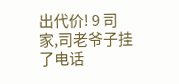出代价! 9 司家,司老爷子挂了电话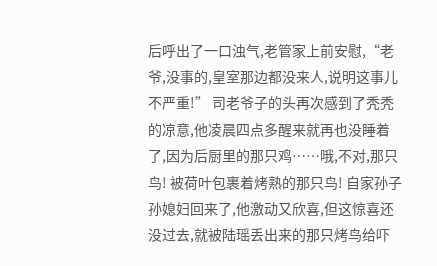后呼出了一口浊气,老管家上前安慰,“老爷,没事的,皇室那边都没来人,说明这事儿不严重!” 司老爷子的头再次感到了秃秃的凉意,他凌晨四点多醒来就再也没睡着了,因为后厨里的那只鸡……哦,不对,那只鸟! 被荷叶包裹着烤熟的那只鸟! 自家孙子孙媳妇回来了,他激动又欣喜,但这惊喜还没过去,就被陆瑶丢出来的那只烤鸟给吓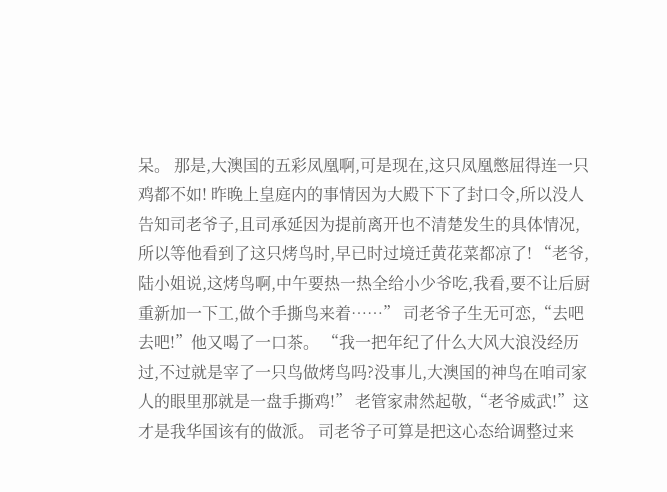呆。 那是,大澳国的五彩凤凰啊,可是现在,这只凤凰憋屈得连一只鸡都不如! 昨晚上皇庭内的事情因为大殿下下了封口令,所以没人告知司老爷子,且司承延因为提前离开也不清楚发生的具体情况,所以等他看到了这只烤鸟时,早已时过境迁黄花菜都凉了! “老爷,陆小姐说,这烤鸟啊,中午要热一热全给小少爷吃,我看,要不让后厨重新加一下工,做个手撕鸟来着……” 司老爷子生无可恋,“去吧去吧!”他又喝了一口茶。 “我一把年纪了什么大风大浪没经历过,不过就是宰了一只鸟做烤鸟吗?没事儿,大澳国的神鸟在咱司家人的眼里那就是一盘手撕鸡!” 老管家肃然起敬,“老爷威武!”这才是我华国该有的做派。 司老爷子可算是把这心态给调整过来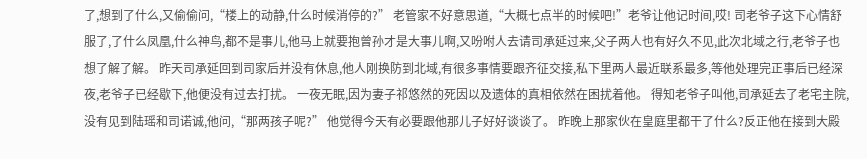了,想到了什么,又偷偷问,“楼上的动静,什么时候消停的?” 老管家不好意思道,“大概七点半的时候吧!”老爷让他记时间,哎! 司老爷子这下心情舒服了,了什么凤凰,什么神鸟,都不是事儿,他马上就要抱曾孙才是大事儿啊,又吩咐人去请司承延过来,父子两人也有好久不见,此次北域之行,老爷子也想了解了解。 昨天司承延回到司家后并没有休息,他人刚换防到北域,有很多事情要跟齐征交接,私下里两人最近联系最多,等他处理完正事后已经深夜,老爷子已经歇下,他便没有过去打扰。 一夜无眠,因为妻子祁悠然的死因以及遗体的真相依然在困扰着他。 得知老爷子叫他,司承延去了老宅主院,没有见到陆瑶和司诺诚,他问,“那两孩子呢?” 他觉得今天有必要跟他那儿子好好谈谈了。 昨晚上那家伙在皇庭里都干了什么?反正他在接到大殿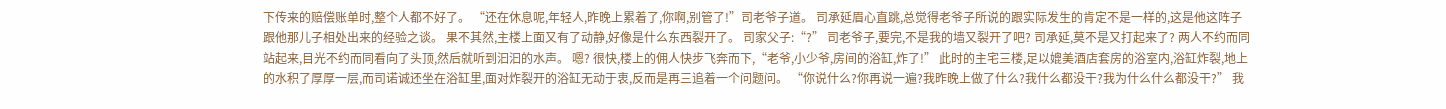下传来的赔偿账单时,整个人都不好了。 “还在休息呢,年轻人,昨晚上累着了,你啊,别管了!”司老爷子道。 司承延眉心直跳,总觉得老爷子所说的跟实际发生的肯定不是一样的,这是他这阵子跟他那儿子相处出来的经验之谈。 果不其然,主楼上面又有了动静,好像是什么东西裂开了。 司家父子:“?” 司老爷子,要完,不是我的墙又裂开了吧? 司承延,莫不是又打起来了? 两人不约而同站起来,目光不约而同看向了头顶,然后就听到汩汩的水声。 嗯? 很快,楼上的佣人快步飞奔而下,“老爷,小少爷,房间的浴缸,炸了!” 此时的主宅三楼,足以媲美酒店套房的浴室内,浴缸炸裂,地上的水积了厚厚一层,而司诺诚还坐在浴缸里,面对炸裂开的浴缸无动于衷,反而是再三追着一个问题问。 “你说什么?你再说一遍?我昨晚上做了什么?我什么都没干?我为什么什么都没干?” 我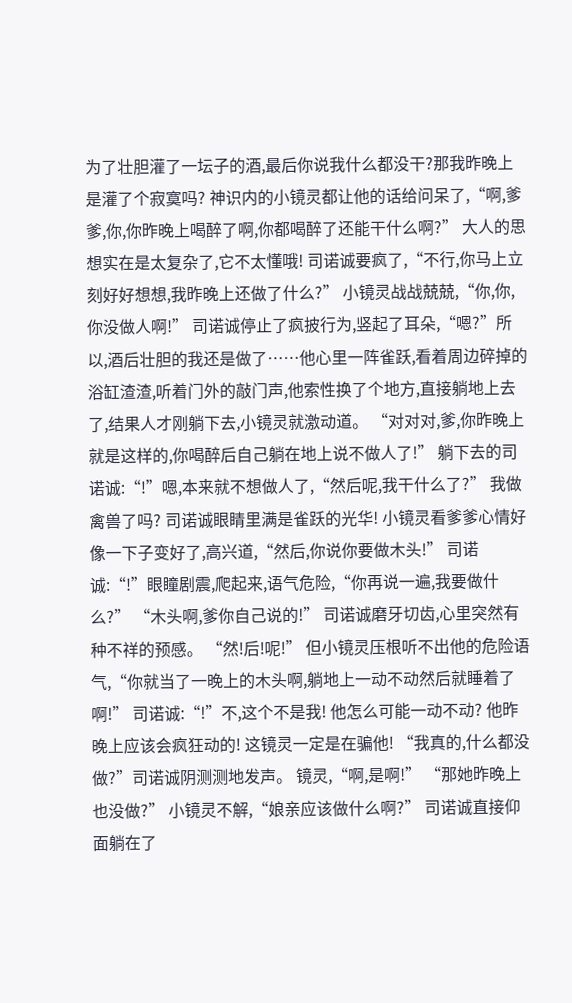为了壮胆灌了一坛子的酒,最后你说我什么都没干?那我昨晚上是灌了个寂寞吗? 神识内的小镜灵都让他的话给问呆了,“啊,爹爹,你,你昨晚上喝醉了啊,你都喝醉了还能干什么啊?” 大人的思想实在是太复杂了,它不太懂哦! 司诺诚要疯了,“不行,你马上立刻好好想想,我昨晚上还做了什么?” 小镜灵战战兢兢,“你,你,你没做人啊!” 司诺诚停止了疯披行为,竖起了耳朵,“嗯?”所以,酒后壮胆的我还是做了……他心里一阵雀跃,看着周边碎掉的浴缸渣渣,听着门外的敲门声,他索性换了个地方,直接躺地上去了,结果人才刚躺下去,小镜灵就激动道。 “对对对,爹,你昨晚上就是这样的,你喝醉后自己躺在地上说不做人了!” 躺下去的司诺诚:“!”嗯,本来就不想做人了,“然后呢,我干什么了?” 我做禽兽了吗? 司诺诚眼睛里满是雀跃的光华! 小镜灵看爹爹心情好像一下子变好了,高兴道,“然后,你说你要做木头!” 司诺诚:“!”眼瞳剧震,爬起来,语气危险,“你再说一遍,我要做什么?” “木头啊,爹你自己说的!” 司诺诚磨牙切齿,心里突然有种不祥的预感。 “然!后!呢!” 但小镜灵压根听不出他的危险语气,“你就当了一晚上的木头啊,躺地上一动不动然后就睡着了啊!” 司诺诚:“!”不,这个不是我! 他怎么可能一动不动? 他昨晚上应该会疯狂动的! 这镜灵一定是在骗他! “我真的,什么都没做?”司诺诚阴测测地发声。 镜灵,“啊,是啊!” “那她昨晚上也没做?” 小镜灵不解,“娘亲应该做什么啊?” 司诺诚直接仰面躺在了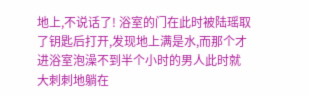地上,不说话了! 浴室的门在此时被陆瑶取了钥匙后打开,发现地上满是水,而那个才进浴室泡澡不到半个小时的男人此时就大刺刺地躺在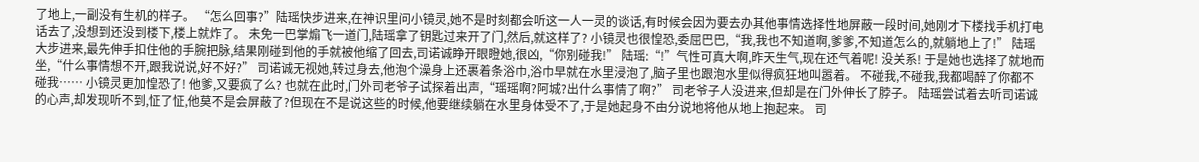了地上,一副没有生机的样子。 “怎么回事?”陆瑶快步进来,在神识里问小镜灵,她不是时刻都会听这一人一灵的谈话,有时候会因为要去办其他事情选择性地屏蔽一段时间,她刚才下楼找手机打电话去了,没想到还没到楼下,楼上就炸了。 未免一巴掌煽飞一道门,陆瑶拿了钥匙过来开了门,然后,就这样了? 小镜灵也很惶恐,委屈巴巴,“我,我也不知道啊,爹爹,不知道怎么的,就躺地上了!” 陆瑶大步进来,最先伸手扣住他的手腕把脉,结果刚碰到他的手就被他缩了回去,司诺诚睁开眼瞪她,很凶,“你别碰我!” 陆瑶:“!”气性可真大啊,昨天生气,现在还气着呢! 没关系! 于是她也选择了就地而坐,“什么事情想不开,跟我说说,好不好?” 司诺诚无视她,转过身去,他泡个澡身上还裹着条浴巾,浴巾早就在水里浸泡了,脑子里也跟泡水里似得疯狂地叫嚣着。 不碰我,不碰我,我都喝醉了你都不碰我…… 小镜灵更加惶恐了! 他爹,又要疯了么? 也就在此时,门外司老爷子试探着出声,“瑶瑶啊?阿城?出什么事情了啊?” 司老爷子人没进来,但却是在门外伸长了脖子。 陆瑶尝试着去听司诺诚的心声,却发现听不到,怔了怔,他莫不是会屏蔽了?但现在不是说这些的时候,他要继续躺在水里身体受不了,于是她起身不由分说地将他从地上抱起来。 司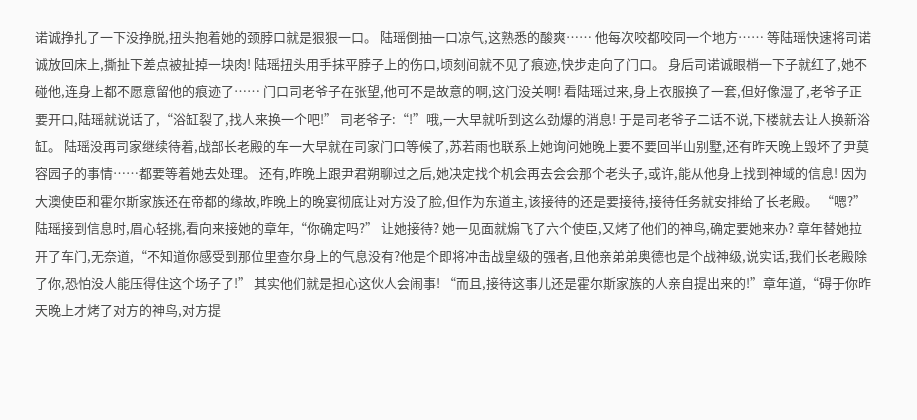诺诚挣扎了一下没挣脱,扭头抱着她的颈脖口就是狠狠一口。 陆瑶倒抽一口凉气,这熟悉的酸爽…… 他每次咬都咬同一个地方…… 等陆瑶快速将司诺诚放回床上,撕扯下差点被扯掉一块肉! 陆瑶扭头用手抹平脖子上的伤口,顷刻间就不见了痕迹,快步走向了门口。 身后司诺诚眼梢一下子就红了,她不碰他,连身上都不愿意留他的痕迹了…… 门口司老爷子在张望,他可不是故意的啊,这门没关啊! 看陆瑶过来,身上衣服换了一套,但好像湿了,老爷子正要开口,陆瑶就说话了,“浴缸裂了,找人来换一个吧!” 司老爷子:“!”哦,一大早就听到这么劲爆的消息! 于是司老爷子二话不说,下楼就去让人换新浴缸。 陆瑶没再司家继续待着,战部长老殿的车一大早就在司家门口等候了,苏若雨也联系上她询问她晚上要不要回半山别墅,还有昨天晚上毁坏了尹莫容园子的事情……都要等着她去处理。 还有,昨晚上跟尹君朔聊过之后,她决定找个机会再去会会那个老头子,或许,能从他身上找到神域的信息! 因为大澳使臣和霍尔斯家族还在帝都的缘故,昨晚上的晚宴彻底让对方没了脸,但作为东道主,该接待的还是要接待,接待任务就安排给了长老殿。 “嗯?”陆瑶接到信息时,眉心轻挑,看向来接她的章年,“你确定吗?” 让她接待? 她一见面就煽飞了六个使臣,又烤了他们的神鸟,确定要她来办? 章年替她拉开了车门,无奈道,“不知道你感受到那位里查尔身上的气息没有?他是个即将冲击战皇级的强者,且他亲弟弟奥德也是个战神级,说实话,我们长老殿除了你,恐怕没人能压得住这个场子了!” 其实他们就是担心这伙人会闹事! “而且,接待这事儿还是霍尔斯家族的人亲自提出来的!”章年道,“碍于你昨天晚上才烤了对方的神鸟,对方提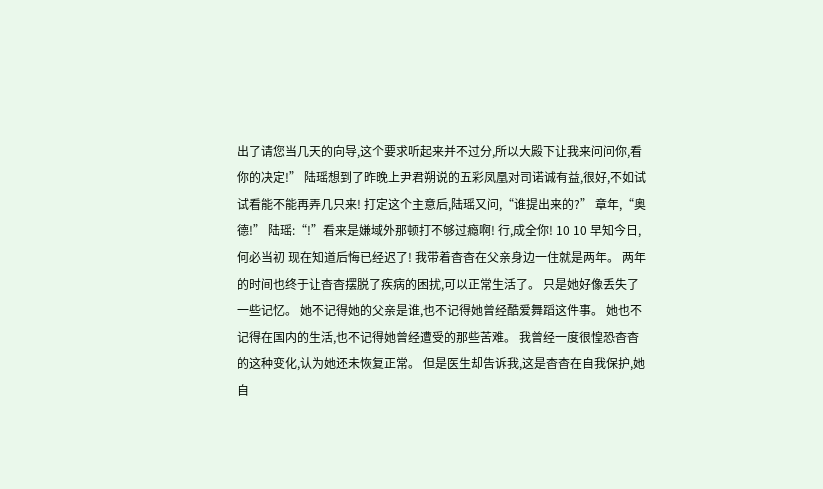出了请您当几天的向导,这个要求听起来并不过分,所以大殿下让我来问问你,看你的决定!” 陆瑶想到了昨晚上尹君朔说的五彩凤凰对司诺诚有益,很好,不如试试看能不能再弄几只来! 打定这个主意后,陆瑶又问,“谁提出来的?” 章年,“奥德!” 陆瑶:“!”看来是嫌域外那顿打不够过瘾啊! 行,成全你! 10 10 早知今日,何必当初 现在知道后悔已经迟了! 我带着杳杳在父亲身边一住就是两年。 两年的时间也终于让杳杳摆脱了疾病的困扰,可以正常生活了。 只是她好像丢失了一些记忆。 她不记得她的父亲是谁,也不记得她曾经酷爱舞蹈这件事。 她也不记得在国内的生活,也不记得她曾经遭受的那些苦难。 我曾经一度很惶恐杳杳的这种变化,认为她还未恢复正常。 但是医生却告诉我,这是杳杳在自我保护,她自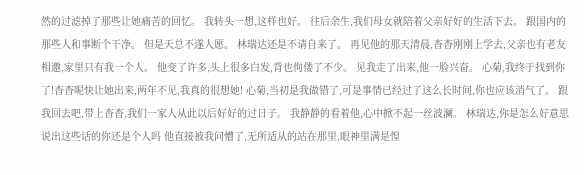然的过滤掉了那些让她痛苦的回忆。 我转头一想,这样也好。 往后余生,我们母女就陪着父亲好好的生活下去。 跟国内的那些人和事断个干净。 但是天总不遂人愿。 林瑞达还是不请自来了。 再见他的那天清晨,杳杳刚刚上学去,父亲也有老友相邀,家里只有我一个人。 他变了许多,头上很多白发,背也佝偻了不少。 见我走了出来,他一脸兴奋。 心菊,我终于找到你了!杳杳呢快让她出来,两年不见,我真的很想她! 心菊,当初是我做错了,可是事情已经过了这么长时间,你也应该消气了。 跟我回去吧,带上杳杳,我们一家人从此以后好好的过日子。 我静静的看着他,心中掀不起一丝波澜。 林瑞达,你是怎么好意思说出这些话的你还是个人吗 他直接被我问懵了,无所适从的站在那里,眼神里满是惶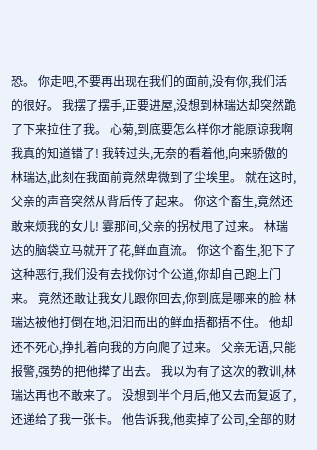恐。 你走吧,不要再出现在我们的面前,没有你,我们活的很好。 我摆了摆手,正要进屋,没想到林瑞达却突然跪了下来拉住了我。 心菊,到底要怎么样你才能原谅我啊我真的知道错了! 我转过头,无奈的看着他,向来骄傲的林瑞达,此刻在我面前竟然卑微到了尘埃里。 就在这时,父亲的声音突然从背后传了起来。 你这个畜生,竟然还敢来烦我的女儿! 霎那间,父亲的拐杖甩了过来。 林瑞达的脑袋立马就开了花,鲜血直流。 你这个畜生,犯下了这种恶行,我们没有去找你讨个公道,你却自己跑上门来。 竟然还敢让我女儿跟你回去,你到底是哪来的脸 林瑞达被他打倒在地,汩汩而出的鲜血捂都捂不住。 他却还不死心,挣扎着向我的方向爬了过来。 父亲无语,只能报警,强势的把他撵了出去。 我以为有了这次的教训,林瑞达再也不敢来了。 没想到半个月后,他又去而复返了,还递给了我一张卡。 他告诉我,他卖掉了公司,全部的财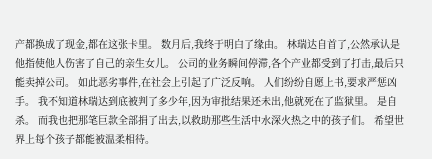产都换成了现金,都在这张卡里。 数月后,我终于明白了缘由。 林瑞达自首了,公然承认是他指使他人伤害了自己的亲生女儿。 公司的业务瞬间停滞,各个产业都受到了打击,最后只能卖掉公司。 如此恶劣事件,在社会上引起了广泛反响。 人们纷纷自愿上书,要求严惩凶手。 我不知道林瑞达到底被判了多少年,因为审批结果还未出,他就死在了监狱里。 是自杀。 而我也把那笔巨款全部捐了出去,以救助那些生活中水深火热之中的孩子们。 希望世界上每个孩子都能被温柔相待。